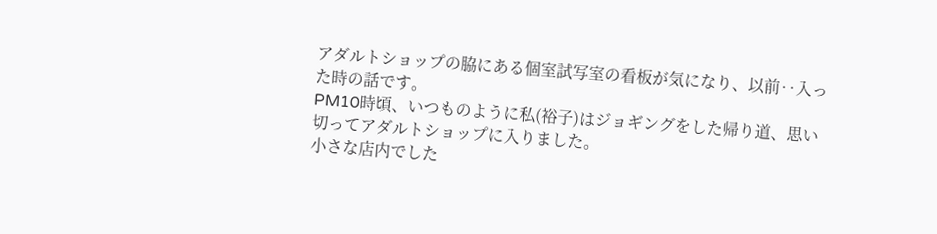アダルトショップの脇にある個室試写室の看板が気になり、以前‥入った時の話です。
PM10時頃、いつものように私(裕子)はジョギングをした帰り道、思い切ってアダルトショップに入りました。
小さな店内でした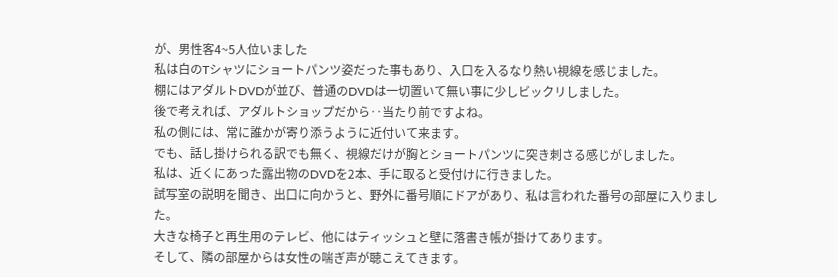が、男性客4~5人位いました
私は白のTシャツにショートパンツ姿だった事もあり、入口を入るなり熱い視線を感じました。
棚にはアダルトDVDが並び、普通のDVDは一切置いて無い事に少しビックリしました。
後で考えれば、アダルトショップだから‥当たり前ですよね。
私の側には、常に誰かが寄り添うように近付いて来ます。
でも、話し掛けられる訳でも無く、視線だけが胸とショートパンツに突き刺さる感じがしました。
私は、近くにあった露出物のDVDを2本、手に取ると受付けに行きました。
試写室の説明を聞き、出口に向かうと、野外に番号順にドアがあり、私は言われた番号の部屋に入りました。
大きな椅子と再生用のテレビ、他にはティッシュと壁に落書き帳が掛けてあります。
そして、隣の部屋からは女性の喘ぎ声が聴こえてきます。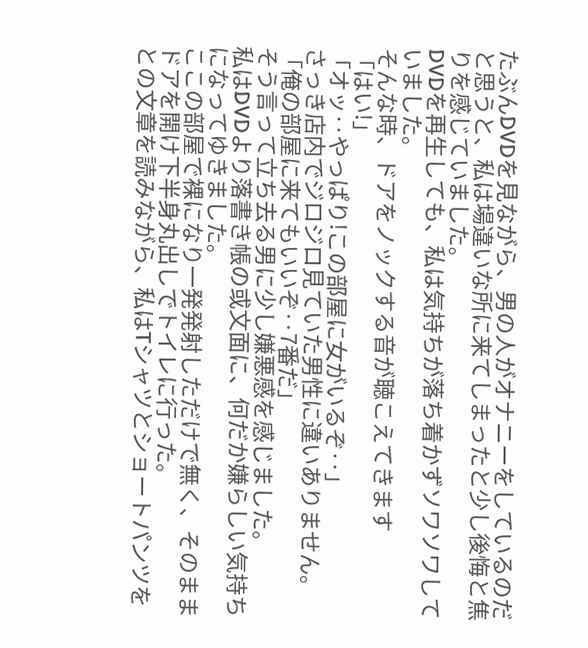たぶんDVDを見ながら、男の人がオナニーをしているのだと思うと、私は場違いな所に来てしまったと少し後悔と焦りを感じていました。
DVDを再生しても、私は気持ちが落ち着かずソワソワしていました。
そんな時、ドアをノックする音が聴こえてきます
「はい!」
「オッ‥やっぱり!この部屋に女がいるぞ‥」
さっき店内でジロジロ見ていた男性に違いありません。
「俺の部屋に来てもいいぞ‥7番だ」
そう言って立ち去る男に少し嫌悪感を感じました。
私はDVDより落書き帳の或文面に、何だか嫌らしい気持ちになってゆきました。
ここの部屋で裸になり一発発射しただけで無く、そのままドアを開け下半身丸出しでトイレに行った。
との文章を読みながら、私はTシャツとショートパンツを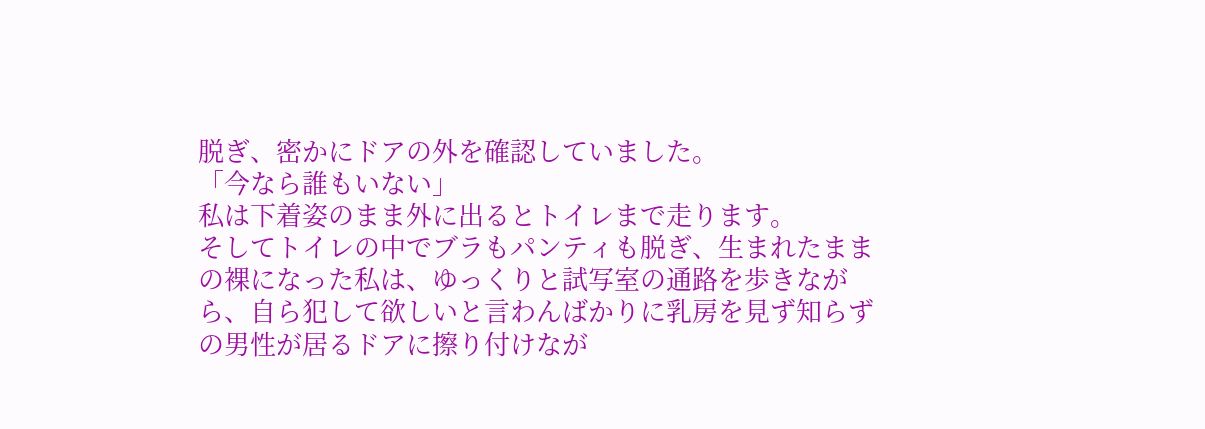脱ぎ、密かにドアの外を確認していました。
「今なら誰もいない」
私は下着姿のまま外に出るとトイレまで走ります。
そしてトイレの中でブラもパンティも脱ぎ、生まれたままの裸になった私は、ゆっくりと試写室の通路を歩きながら、自ら犯して欲しいと言わんばかりに乳房を見ず知らずの男性が居るドアに擦り付けなが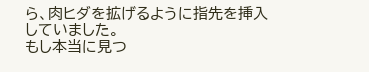ら、肉ヒダを拡げるように指先を挿入していました。
もし本当に見つ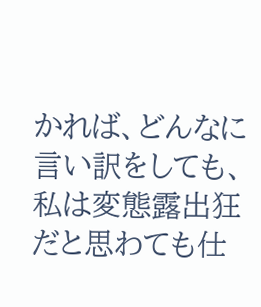かれば、どんなに言い訳をしても、私は変態露出狂だと思わても仕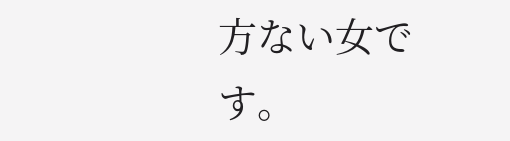方ない女です。